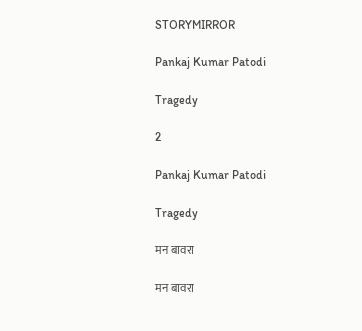STORYMIRROR

Pankaj Kumar Patodi

Tragedy

2

Pankaj Kumar Patodi

Tragedy

मन बावरा

मन बावरा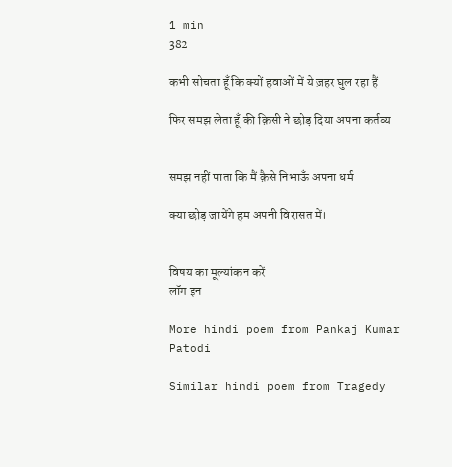1 min
382

कभी सोचता हूँ कि क्यों हवाओं में ये ज़हर घुल रहा हैं

फिर समझ लेता हूँ की क़िसी ने छोड़ दिया अपना कर्तव्य


समझ नहीं पाता कि मैं क़ैसे निभाऊँ अपना धर्म

क्या छोड़ जायेंगे हम अपनी विरासत में।


विषय का मूल्यांकन करें
लॉग इन

More hindi poem from Pankaj Kumar Patodi

Similar hindi poem from Tragedy